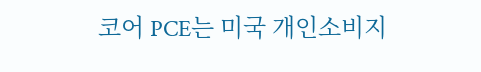코어 PCE는 미국 개인소비지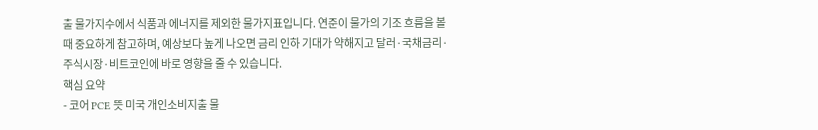출 물가지수에서 식품과 에너지를 제외한 물가지표입니다. 연준이 물가의 기조 흐름을 볼 때 중요하게 참고하며, 예상보다 높게 나오면 금리 인하 기대가 약해지고 달러·국채금리·주식시장·비트코인에 바로 영향을 줄 수 있습니다.
핵심 요약
- 코어 PCE 뜻 미국 개인소비지출 물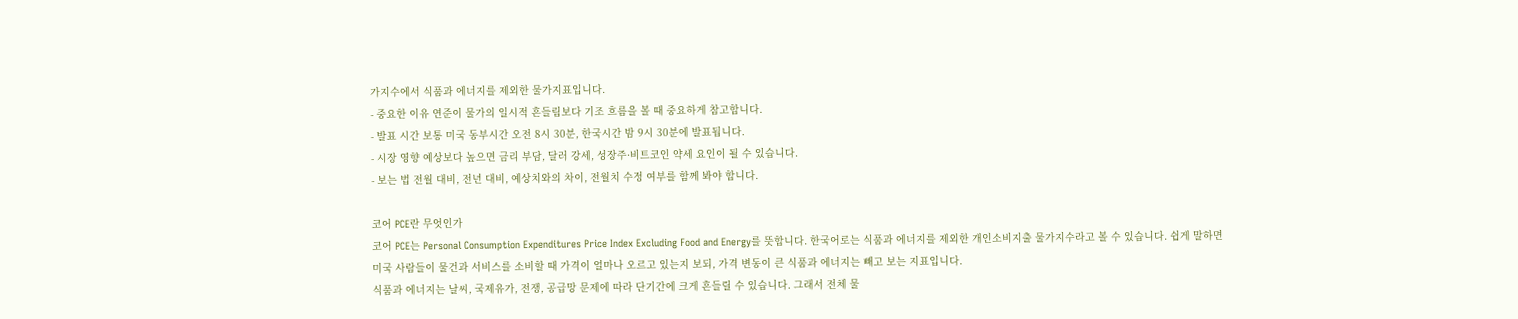가지수에서 식품과 에너지를 제외한 물가지표입니다.
- 중요한 이유 연준이 물가의 일시적 흔들림보다 기조 흐름을 볼 때 중요하게 참고합니다.
- 발표 시간 보통 미국 동부시간 오전 8시 30분, 한국시간 밤 9시 30분에 발표됩니다.
- 시장 영향 예상보다 높으면 금리 부담, 달러 강세, 성장주·비트코인 약세 요인이 될 수 있습니다.
- 보는 법 전월 대비, 전년 대비, 예상치와의 차이, 전월치 수정 여부를 함께 봐야 합니다.

코어 PCE란 무엇인가
코어 PCE는 Personal Consumption Expenditures Price Index Excluding Food and Energy를 뜻합니다. 한국어로는 식품과 에너지를 제외한 개인소비지출 물가지수라고 볼 수 있습니다. 쉽게 말하면 미국 사람들이 물건과 서비스를 소비할 때 가격이 얼마나 오르고 있는지 보되, 가격 변동이 큰 식품과 에너지는 빼고 보는 지표입니다.
식품과 에너지는 날씨, 국제유가, 전쟁, 공급망 문제에 따라 단기간에 크게 흔들릴 수 있습니다. 그래서 전체 물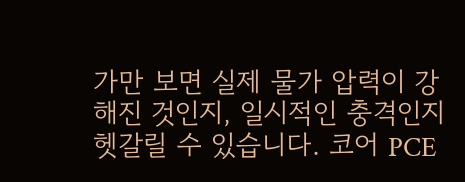가만 보면 실제 물가 압력이 강해진 것인지, 일시적인 충격인지 헷갈릴 수 있습니다. 코어 PCE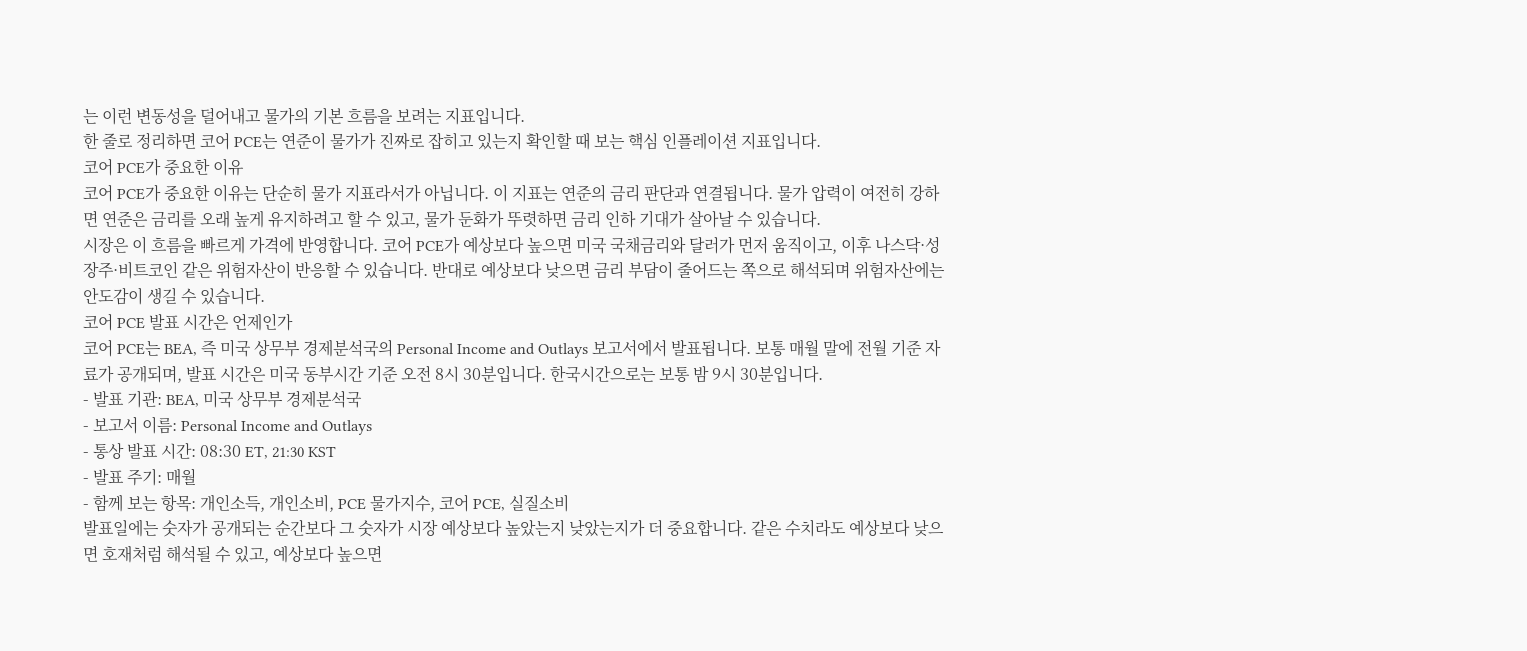는 이런 변동성을 덜어내고 물가의 기본 흐름을 보려는 지표입니다.
한 줄로 정리하면 코어 PCE는 연준이 물가가 진짜로 잡히고 있는지 확인할 때 보는 핵심 인플레이션 지표입니다.
코어 PCE가 중요한 이유
코어 PCE가 중요한 이유는 단순히 물가 지표라서가 아닙니다. 이 지표는 연준의 금리 판단과 연결됩니다. 물가 압력이 여전히 강하면 연준은 금리를 오래 높게 유지하려고 할 수 있고, 물가 둔화가 뚜렷하면 금리 인하 기대가 살아날 수 있습니다.
시장은 이 흐름을 빠르게 가격에 반영합니다. 코어 PCE가 예상보다 높으면 미국 국채금리와 달러가 먼저 움직이고, 이후 나스닥·성장주·비트코인 같은 위험자산이 반응할 수 있습니다. 반대로 예상보다 낮으면 금리 부담이 줄어드는 쪽으로 해석되며 위험자산에는 안도감이 생길 수 있습니다.
코어 PCE 발표 시간은 언제인가
코어 PCE는 BEA, 즉 미국 상무부 경제분석국의 Personal Income and Outlays 보고서에서 발표됩니다. 보통 매월 말에 전월 기준 자료가 공개되며, 발표 시간은 미국 동부시간 기준 오전 8시 30분입니다. 한국시간으로는 보통 밤 9시 30분입니다.
- 발표 기관: BEA, 미국 상무부 경제분석국
- 보고서 이름: Personal Income and Outlays
- 통상 발표 시간: 08:30 ET, 21:30 KST
- 발표 주기: 매월
- 함께 보는 항목: 개인소득, 개인소비, PCE 물가지수, 코어 PCE, 실질소비
발표일에는 숫자가 공개되는 순간보다 그 숫자가 시장 예상보다 높았는지 낮았는지가 더 중요합니다. 같은 수치라도 예상보다 낮으면 호재처럼 해석될 수 있고, 예상보다 높으면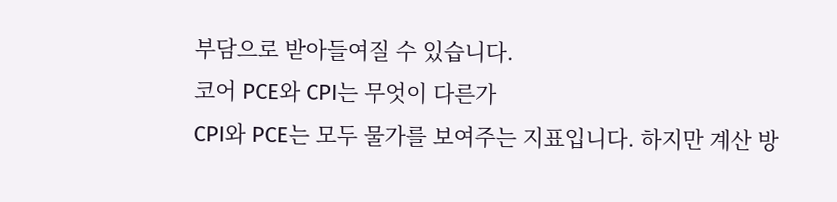부담으로 받아들여질 수 있습니다.
코어 PCE와 CPI는 무엇이 다른가
CPI와 PCE는 모두 물가를 보여주는 지표입니다. 하지만 계산 방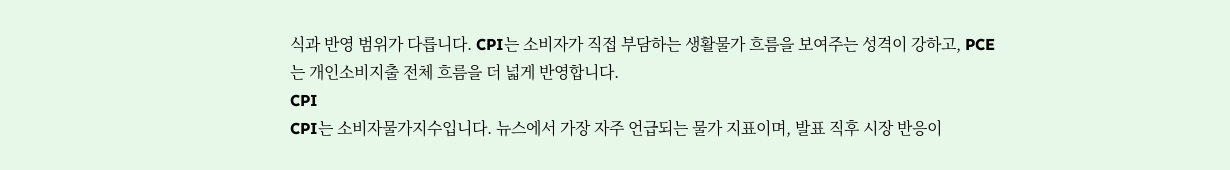식과 반영 범위가 다릅니다. CPI는 소비자가 직접 부담하는 생활물가 흐름을 보여주는 성격이 강하고, PCE는 개인소비지출 전체 흐름을 더 넓게 반영합니다.
CPI
CPI는 소비자물가지수입니다. 뉴스에서 가장 자주 언급되는 물가 지표이며, 발표 직후 시장 반응이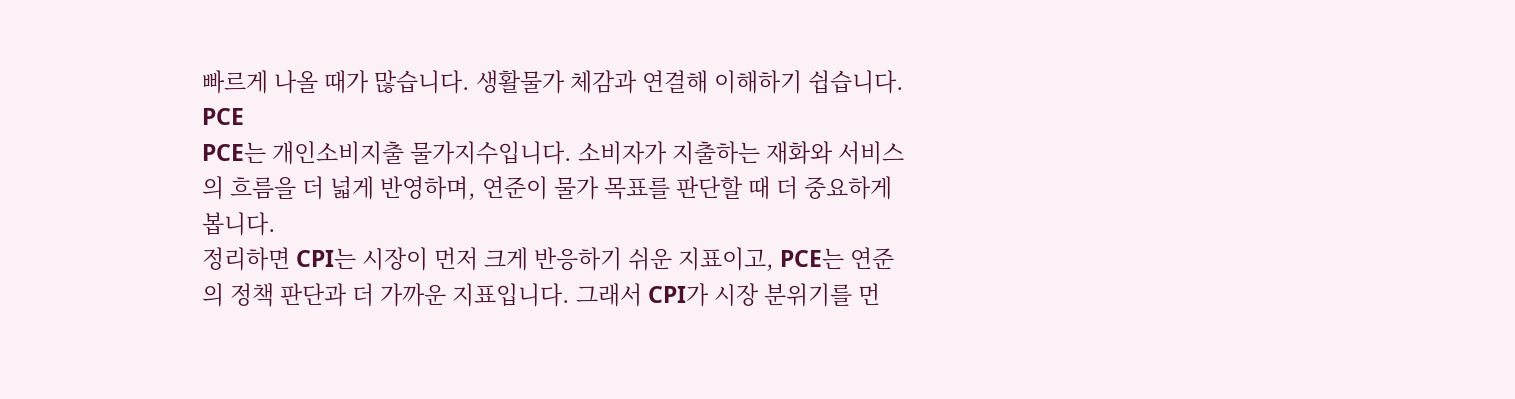빠르게 나올 때가 많습니다. 생활물가 체감과 연결해 이해하기 쉽습니다.
PCE
PCE는 개인소비지출 물가지수입니다. 소비자가 지출하는 재화와 서비스의 흐름을 더 넓게 반영하며, 연준이 물가 목표를 판단할 때 더 중요하게 봅니다.
정리하면 CPI는 시장이 먼저 크게 반응하기 쉬운 지표이고, PCE는 연준의 정책 판단과 더 가까운 지표입니다. 그래서 CPI가 시장 분위기를 먼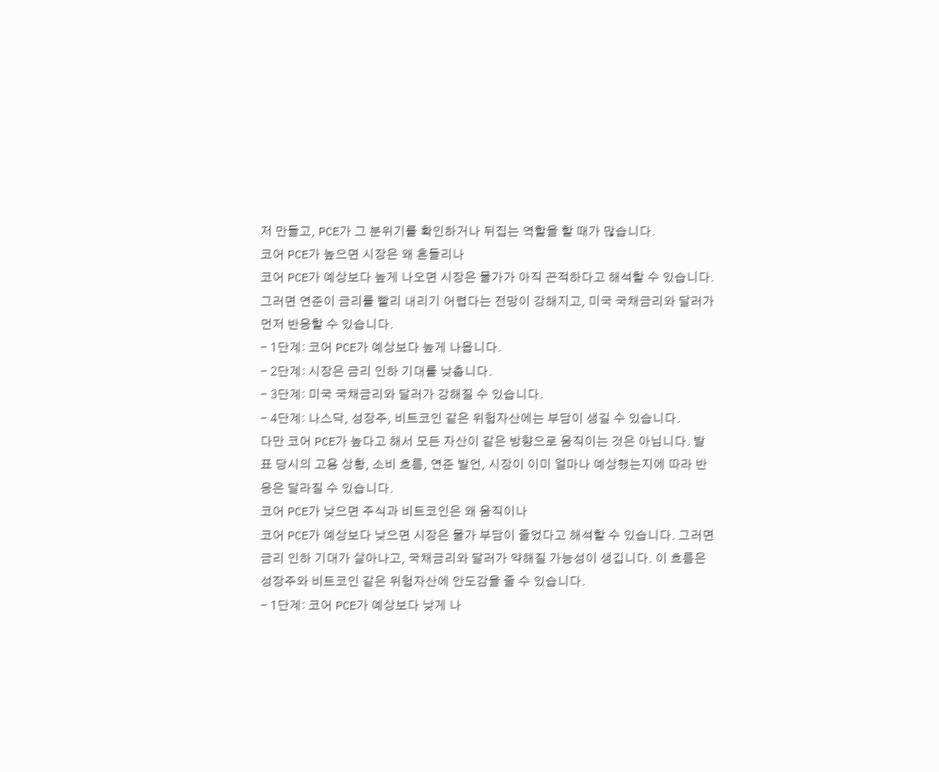저 만들고, PCE가 그 분위기를 확인하거나 뒤집는 역할을 할 때가 많습니다.
코어 PCE가 높으면 시장은 왜 흔들리나
코어 PCE가 예상보다 높게 나오면 시장은 물가가 아직 끈적하다고 해석할 수 있습니다. 그러면 연준이 금리를 빨리 내리기 어렵다는 전망이 강해지고, 미국 국채금리와 달러가 먼저 반응할 수 있습니다.
- 1단계: 코어 PCE가 예상보다 높게 나옵니다.
- 2단계: 시장은 금리 인하 기대를 낮춥니다.
- 3단계: 미국 국채금리와 달러가 강해질 수 있습니다.
- 4단계: 나스닥, 성장주, 비트코인 같은 위험자산에는 부담이 생길 수 있습니다.
다만 코어 PCE가 높다고 해서 모든 자산이 같은 방향으로 움직이는 것은 아닙니다. 발표 당시의 고용 상황, 소비 흐름, 연준 발언, 시장이 이미 얼마나 예상했는지에 따라 반응은 달라질 수 있습니다.
코어 PCE가 낮으면 주식과 비트코인은 왜 움직이나
코어 PCE가 예상보다 낮으면 시장은 물가 부담이 줄었다고 해석할 수 있습니다. 그러면 금리 인하 기대가 살아나고, 국채금리와 달러가 약해질 가능성이 생깁니다. 이 흐름은 성장주와 비트코인 같은 위험자산에 안도감을 줄 수 있습니다.
- 1단계: 코어 PCE가 예상보다 낮게 나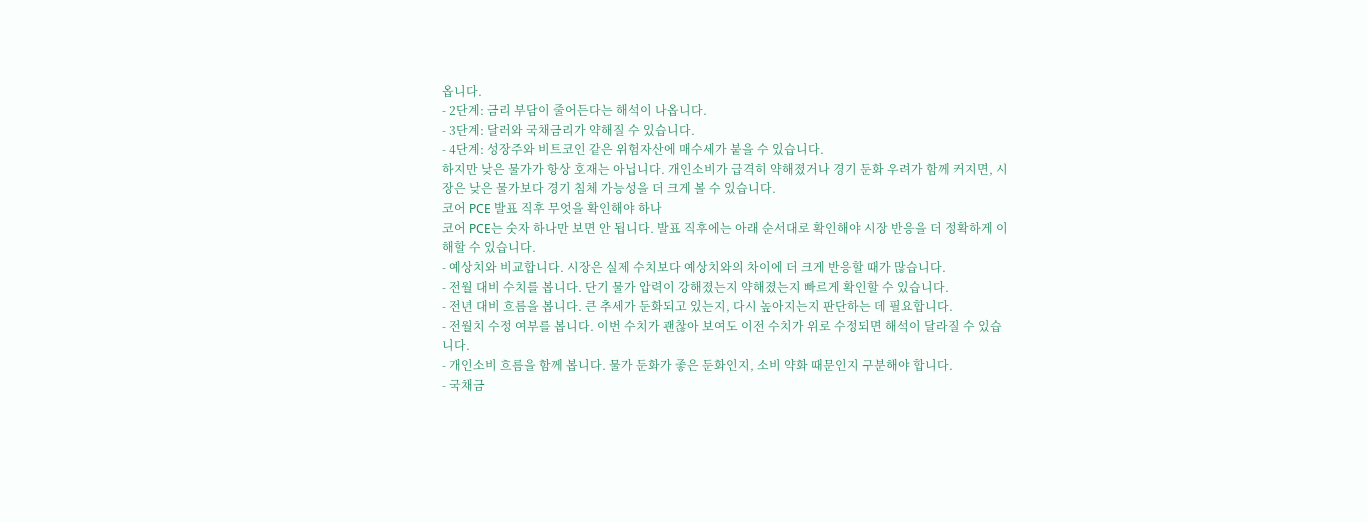옵니다.
- 2단계: 금리 부담이 줄어든다는 해석이 나옵니다.
- 3단계: 달러와 국채금리가 약해질 수 있습니다.
- 4단계: 성장주와 비트코인 같은 위험자산에 매수세가 붙을 수 있습니다.
하지만 낮은 물가가 항상 호재는 아닙니다. 개인소비가 급격히 약해졌거나 경기 둔화 우려가 함께 커지면, 시장은 낮은 물가보다 경기 침체 가능성을 더 크게 볼 수 있습니다.
코어 PCE 발표 직후 무엇을 확인해야 하나
코어 PCE는 숫자 하나만 보면 안 됩니다. 발표 직후에는 아래 순서대로 확인해야 시장 반응을 더 정확하게 이해할 수 있습니다.
- 예상치와 비교합니다. 시장은 실제 수치보다 예상치와의 차이에 더 크게 반응할 때가 많습니다.
- 전월 대비 수치를 봅니다. 단기 물가 압력이 강해졌는지 약해졌는지 빠르게 확인할 수 있습니다.
- 전년 대비 흐름을 봅니다. 큰 추세가 둔화되고 있는지, 다시 높아지는지 판단하는 데 필요합니다.
- 전월치 수정 여부를 봅니다. 이번 수치가 괜찮아 보여도 이전 수치가 위로 수정되면 해석이 달라질 수 있습니다.
- 개인소비 흐름을 함께 봅니다. 물가 둔화가 좋은 둔화인지, 소비 약화 때문인지 구분해야 합니다.
- 국채금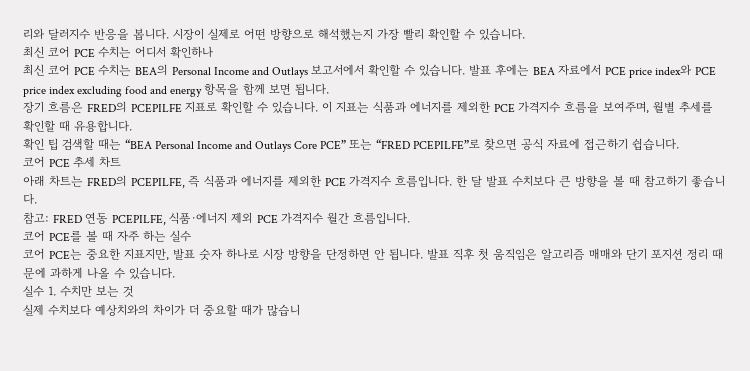리와 달러지수 반응을 봅니다. 시장이 실제로 어떤 방향으로 해석했는지 가장 빨리 확인할 수 있습니다.
최신 코어 PCE 수치는 어디서 확인하나
최신 코어 PCE 수치는 BEA의 Personal Income and Outlays 보고서에서 확인할 수 있습니다. 발표 후에는 BEA 자료에서 PCE price index와 PCE price index excluding food and energy 항목을 함께 보면 됩니다.
장기 흐름은 FRED의 PCEPILFE 지표로 확인할 수 있습니다. 이 지표는 식품과 에너지를 제외한 PCE 가격지수 흐름을 보여주며, 월별 추세를 확인할 때 유용합니다.
확인 팁 검색할 때는 “BEA Personal Income and Outlays Core PCE” 또는 “FRED PCEPILFE”로 찾으면 공식 자료에 접근하기 쉽습니다.
코어 PCE 추세 차트
아래 차트는 FRED의 PCEPILFE, 즉 식품과 에너지를 제외한 PCE 가격지수 흐름입니다. 한 달 발표 수치보다 큰 방향을 볼 때 참고하기 좋습니다.
참고: FRED 연동 PCEPILFE, 식품·에너지 제외 PCE 가격지수 월간 흐름입니다.
코어 PCE를 볼 때 자주 하는 실수
코어 PCE는 중요한 지표지만, 발표 숫자 하나로 시장 방향을 단정하면 안 됩니다. 발표 직후 첫 움직임은 알고리즘 매매와 단기 포지션 정리 때문에 과하게 나올 수 있습니다.
실수 1. 수치만 보는 것
실제 수치보다 예상치와의 차이가 더 중요할 때가 많습니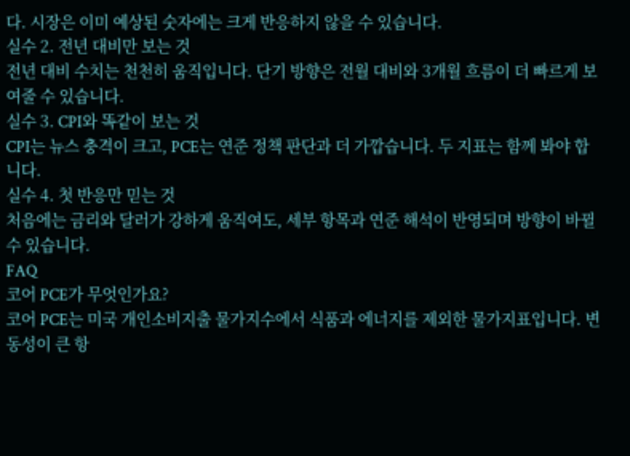다. 시장은 이미 예상된 숫자에는 크게 반응하지 않을 수 있습니다.
실수 2. 전년 대비만 보는 것
전년 대비 수치는 천천히 움직입니다. 단기 방향은 전월 대비와 3개월 흐름이 더 빠르게 보여줄 수 있습니다.
실수 3. CPI와 똑같이 보는 것
CPI는 뉴스 충격이 크고, PCE는 연준 정책 판단과 더 가깝습니다. 두 지표는 함께 봐야 합니다.
실수 4. 첫 반응만 믿는 것
처음에는 금리와 달러가 강하게 움직여도, 세부 항목과 연준 해석이 반영되며 방향이 바뀔 수 있습니다.
FAQ
코어 PCE가 무엇인가요?
코어 PCE는 미국 개인소비지출 물가지수에서 식품과 에너지를 제외한 물가지표입니다. 변동성이 큰 항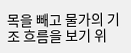목을 빼고 물가의 기조 흐름을 보기 위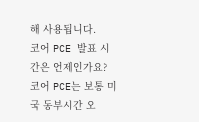해 사용됩니다.
코어 PCE 발표 시간은 언제인가요?
코어 PCE는 보통 미국 동부시간 오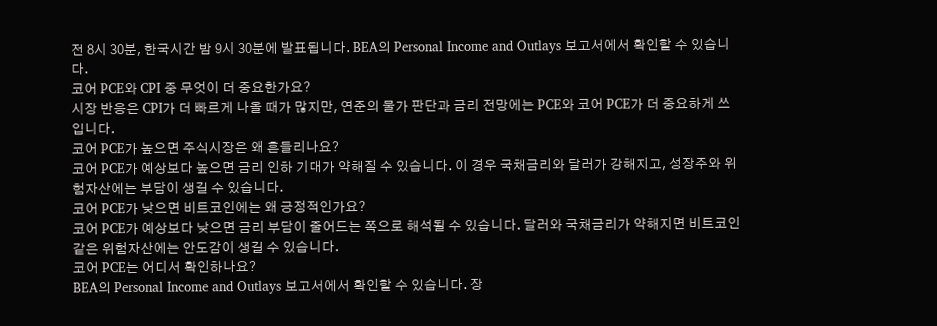전 8시 30분, 한국시간 밤 9시 30분에 발표됩니다. BEA의 Personal Income and Outlays 보고서에서 확인할 수 있습니다.
코어 PCE와 CPI 중 무엇이 더 중요한가요?
시장 반응은 CPI가 더 빠르게 나올 때가 많지만, 연준의 물가 판단과 금리 전망에는 PCE와 코어 PCE가 더 중요하게 쓰입니다.
코어 PCE가 높으면 주식시장은 왜 흔들리나요?
코어 PCE가 예상보다 높으면 금리 인하 기대가 약해질 수 있습니다. 이 경우 국채금리와 달러가 강해지고, 성장주와 위험자산에는 부담이 생길 수 있습니다.
코어 PCE가 낮으면 비트코인에는 왜 긍정적인가요?
코어 PCE가 예상보다 낮으면 금리 부담이 줄어드는 쪽으로 해석될 수 있습니다. 달러와 국채금리가 약해지면 비트코인 같은 위험자산에는 안도감이 생길 수 있습니다.
코어 PCE는 어디서 확인하나요?
BEA의 Personal Income and Outlays 보고서에서 확인할 수 있습니다. 장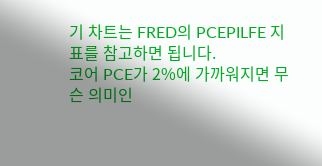기 차트는 FRED의 PCEPILFE 지표를 참고하면 됩니다.
코어 PCE가 2%에 가까워지면 무슨 의미인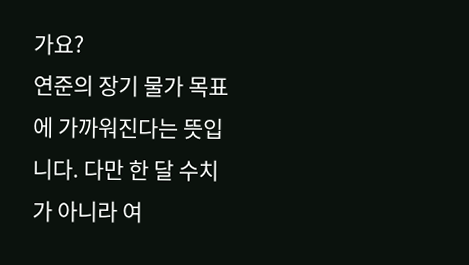가요?
연준의 장기 물가 목표에 가까워진다는 뜻입니다. 다만 한 달 수치가 아니라 여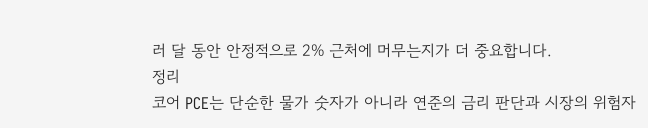러 달 동안 안정적으로 2% 근처에 머무는지가 더 중요합니다.
정리
코어 PCE는 단순한 물가 숫자가 아니라 연준의 금리 판단과 시장의 위험자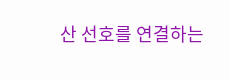산 선호를 연결하는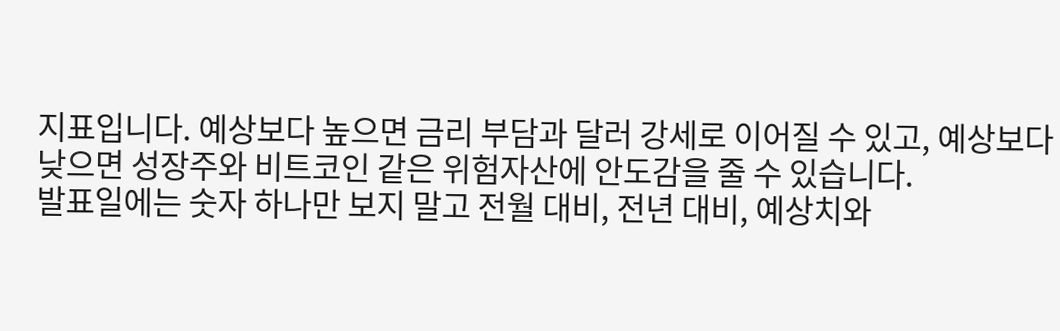지표입니다. 예상보다 높으면 금리 부담과 달러 강세로 이어질 수 있고, 예상보다 낮으면 성장주와 비트코인 같은 위험자산에 안도감을 줄 수 있습니다.
발표일에는 숫자 하나만 보지 말고 전월 대비, 전년 대비, 예상치와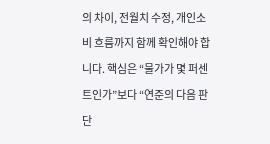의 차이, 전월치 수정, 개인소비 흐름까지 함께 확인해야 합니다. 핵심은 “물가가 몇 퍼센트인가”보다 “연준의 다음 판단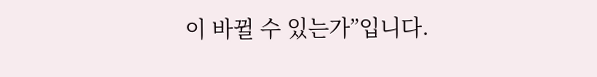이 바뀔 수 있는가”입니다.